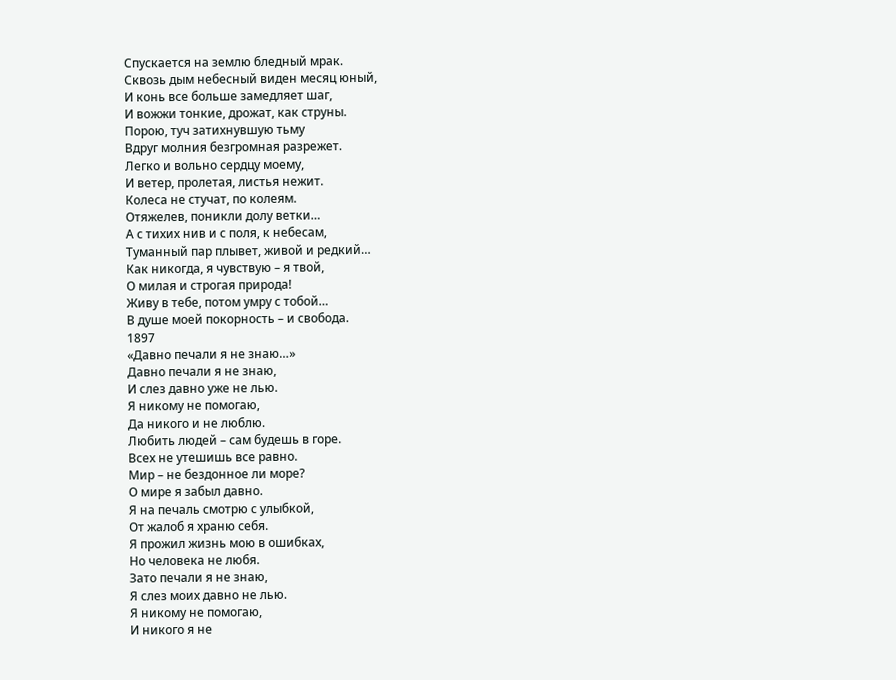Спускается на землю бледный мрак.
Сквозь дым небесный виден месяц юный,
И конь все больше замедляет шаг,
И вожжи тонкие, дрожат, как струны.
Порою, туч затихнувшую тьму
Вдруг молния безгромная разрежет.
Легко и вольно сердцу моему,
И ветер, пролетая, листья нежит.
Колеса не стучат, по колеям.
Отяжелев, поникли долу ветки…
А с тихих нив и с поля, к небесам,
Туманный пар плывет, живой и редкий…
Как никогда, я чувствую – я твой,
О милая и строгая природа!
Живу в тебе, потом умру с тобой…
В душе моей покорность – и свобода.
1897
«Давно печали я не знаю…»
Давно печали я не знаю,
И слез давно уже не лью.
Я никому не помогаю,
Да никого и не люблю.
Любить людей – сам будешь в горе.
Всех не утешишь все равно.
Мир – не бездонное ли море?
О мире я забыл давно.
Я на печаль смотрю с улыбкой,
От жалоб я храню себя.
Я прожил жизнь мою в ошибках,
Но человека не любя.
Зато печали я не знаю,
Я слез моих давно не лью.
Я никому не помогаю,
И никого я не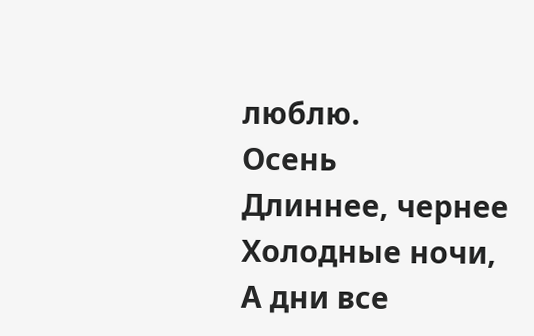люблю.
Осень
Длиннее, чернее
Холодные ночи,
А дни все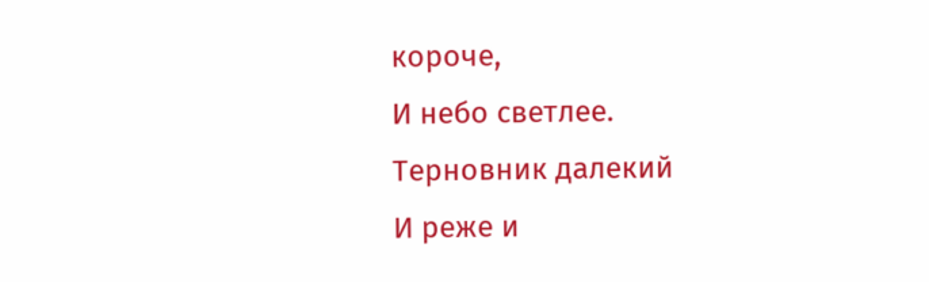короче,
И небо светлее.
Терновник далекий
И реже и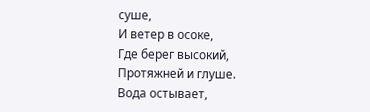суше,
И ветер в осоке,
Где берег высокий,
Протяжней и глуше.
Вода остывает,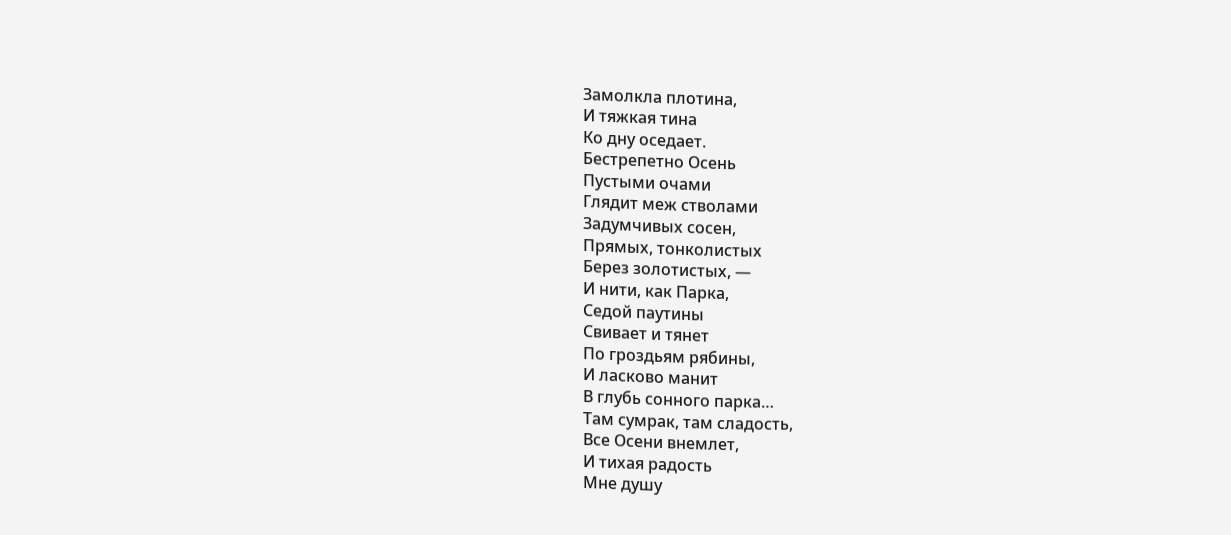Замолкла плотина,
И тяжкая тина
Ко дну оседает.
Бестрепетно Осень
Пустыми очами
Глядит меж стволами
Задумчивых сосен,
Прямых, тонколистых
Берез золотистых, —
И нити, как Парка,
Седой паутины
Свивает и тянет
По гроздьям рябины,
И ласково манит
В глубь сонного парка…
Там сумрак, там сладость,
Все Осени внемлет,
И тихая радость
Мне душу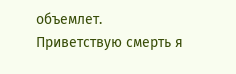объемлет.
Приветствую смерть я